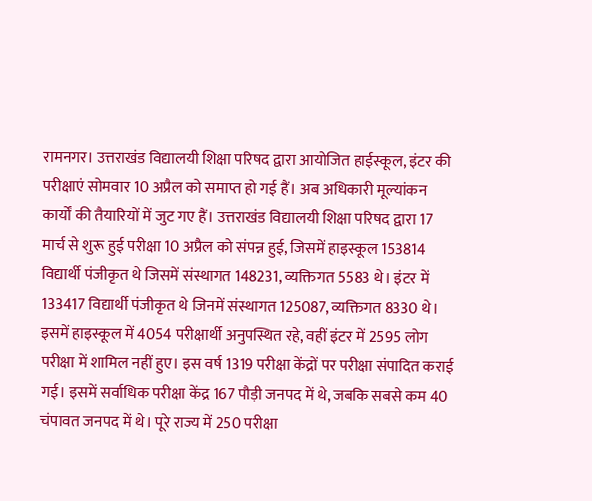रामनगर। उत्तराखंड विद्यालयी शिक्षा परिषद द्वारा आयोजित हाईस्कूल, इंटर की परीक्षाएं सोमवार 10 अप्रैल को समाप्त हो गई हैं। अब अधिकारी मूल्यांकन कार्यों की तैयारियों में जुट गए हैं। उत्तराखंड विद्यालयी शिक्षा परिषद द्वारा 17 मार्च से शुरू हुई परीक्षा 10 अप्रैल को संपन्न हुई, जिसमें हाइस्कूल 153814 विद्यार्थी पंजीकृत थे जिसमें संस्थागत 148231, व्यक्तिगत 5583 थे। इंटर में 133417 विद्यार्थी पंजीकृत थे जिनमें संस्थागत 125087, व्यक्तिगत 8330 थे।
इसमें हाइस्कूल में 4054 परीक्षार्थी अनुपस्थित रहे, वहीं इंटर में 2595 लोग परीक्षा में शामिल नहीं हुए। इस वर्ष 1319 परीक्षा केंद्रों पर परीक्षा संपादित कराई गई। इसमें सर्वाधिक परीक्षा केंद्र 167 पौड़ी जनपद में थे, जबकि सबसे कम 40 चंपावत जनपद में थे। पूरे राज्य में 250 परीक्षा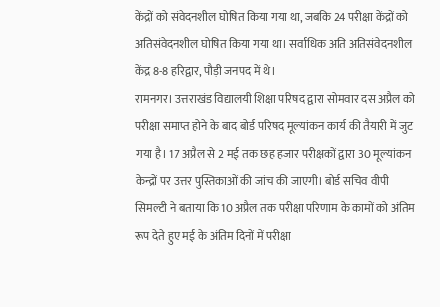केंद्रों को संवेदनशील घोषित किया गया था, जबकि 24 परीक्षा केंद्रों को अतिसंवेदनशील घोषित किया गया था। सर्वाधिक अति अतिसंवेदनशील केंद्र 8-8 हरिद्वार, पौड़ी जनपद में थे।
रामनगर। उत्तराखंड विद्यालयी शिक्षा परिषद द्वारा सोमवार दस अप्रैल को परीक्षा समाप्त होने के बाद बोर्ड परिषद मूल्यांकन कार्य की तैयारी में जुट गया है। 17 अप्रैल से 2 मई तक छह हजार परीक्षकों द्वारा 30 मूल्यांकन केन्द्रों पर उत्तर पुस्तिकाओं की जांच की जाएगी। बोर्ड सचिव वीपी सिमल्टी ने बताया कि 10 अप्रैल तक परीक्षा परिणाम के कामों को अंतिम रूप देते हुए मई के अंतिम दिनों में परीक्षा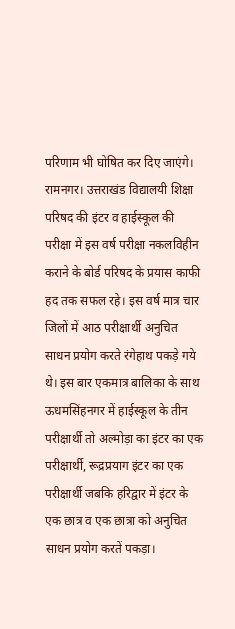परिणाम भी घोषित कर दिए जाएंगे।
रामनगर। उत्तराखंड विद्यालयी शिक्षा परिषद की इंटर व हाईस्कूल की परीक्षा में इस वर्ष परीक्षा नकलविहीन कराने के बोर्ड परिषद के प्रयास काफी हद तक सफल रहे। इस वर्ष मात्र चार जिलों में आठ परीक्षार्थी अनुचित साधन प्रयोग करते रंगेहाथ पकड़े गये थे। इस बार एकमात्र बालिका के साथ ऊधमसिंहनगर में हाईस्कूल के तीन परीक्षार्थी तो अल्मोड़ा का इंटर का एक परीक्षार्थी, रूद्रप्रयाग इंटर का एक परीक्षार्थी जबकि हरिद्वार में इंटर के एक छात्र व एक छात्रा को अनुचित साधन प्रयोग करतें पकड़ा।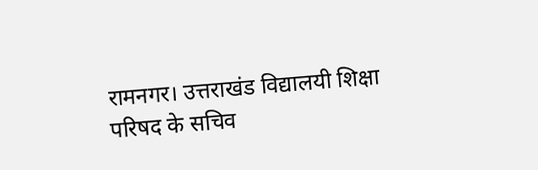रामनगर। उत्तराखंड विद्यालयी शिक्षा परिषद के सचिव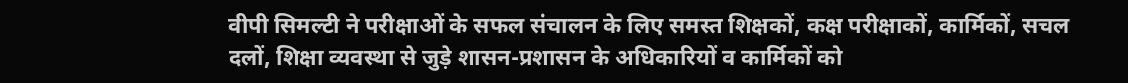वीपी सिमल्टी ने परीक्षाओं के सफल संचालन के लिए समस्त शिक्षकों, कक्ष परीक्षाकों, कार्मिकों, सचल दलों, शिक्षा व्यवस्था से जुड़े शासन-प्रशासन के अधिकारियों व कार्मिकों को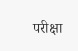परीक्षा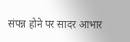संपन्न होने पर सादर आभार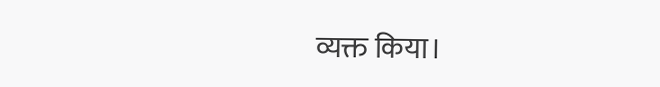व्यक्त किया।